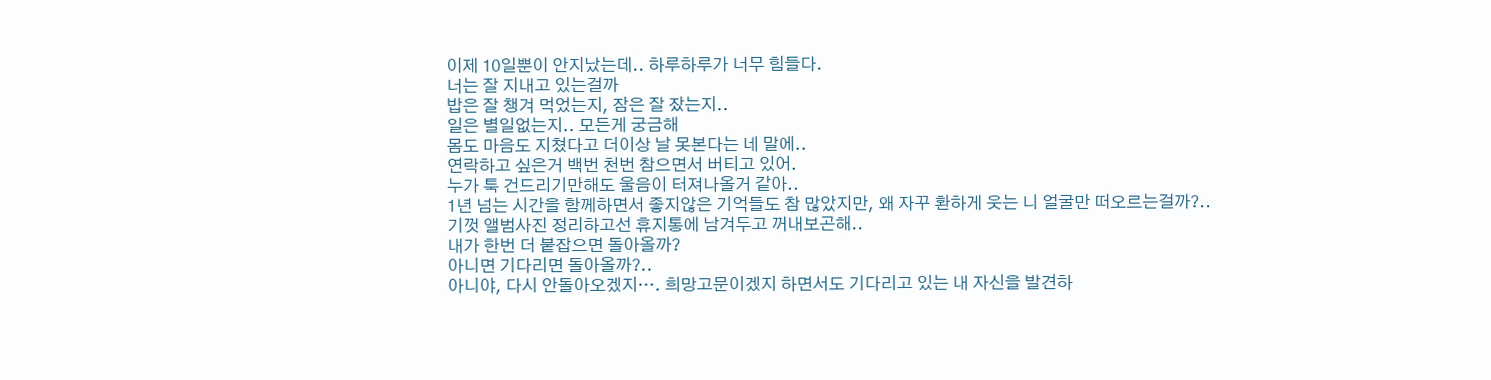이제 10일뿐이 안지났는데.. 하루하루가 너무 힘들다.
너는 잘 지내고 있는걸까
밥은 잘 챙겨 먹었는지, 잠은 잘 잤는지..
일은 별일없는지.. 모든게 궁금해
몸도 마음도 지쳤다고 더이상 날 못본다는 네 말에..
연락하고 싶은거 백번 천번 참으면서 버티고 있어.
누가 툭 건드리기만해도 울음이 터져나올거 같아..
1년 넘는 시간을 함께하면서 좋지않은 기억들도 참 많았지만, 왜 자꾸 환하게 웃는 니 얼굴만 떠오르는걸까?..
기껏 앨범사진 정리하고선 휴지통에 남겨두고 꺼내보곤해..
내가 한번 더 붙잡으면 돌아올까?
아니면 기다리면 돌아올까?..
아니야, 다시 안돌아오겠지…. 희망고문이겠지 하면서도 기다리고 있는 내 자신을 발견하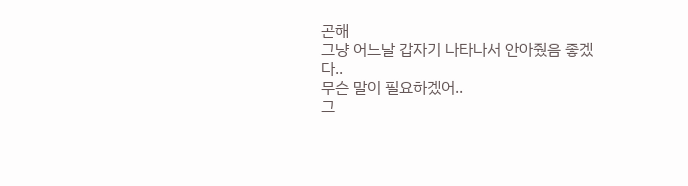곤해
그냥 어느날 갑자기 나타나서 안아줬음 좋겠다..
무슨 말이 필요하겠어..
그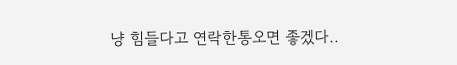냥 힘들다고 연락한통오면 좋겠다..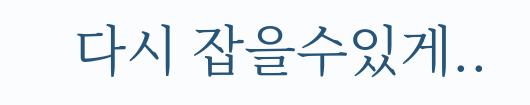다시 잡을수있게..